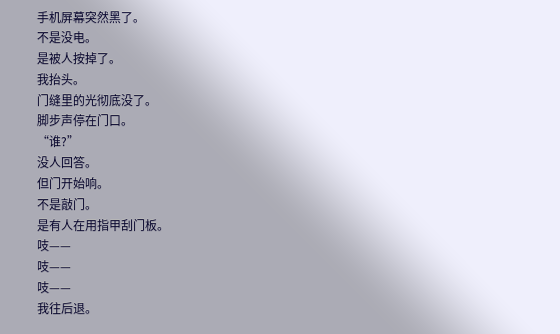手机屏幕突然黑了。
不是没电。
是被人按掉了。
我抬头。
门缝里的光彻底没了。
脚步声停在门口。
“谁?”
没人回答。
但门开始响。
不是敲门。
是有人在用指甲刮门板。
吱——
吱——
吱——
我往后退。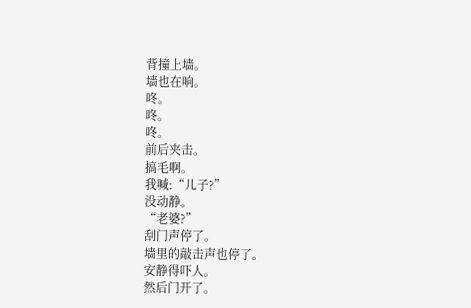背撞上墙。
墙也在响。
咚。
咚。
咚。
前后夹击。
搞毛啊。
我喊:“儿子?”
没动静。
“老婆?”
刮门声停了。
墙里的敲击声也停了。
安静得吓人。
然后门开了。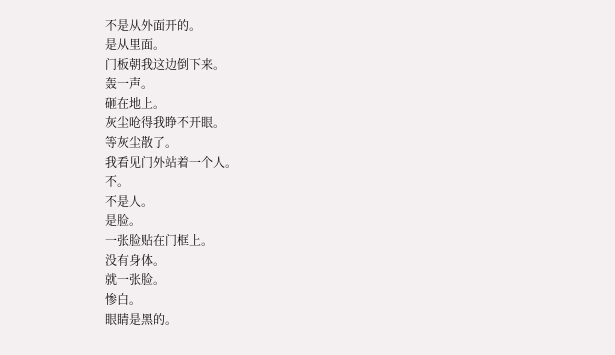不是从外面开的。
是从里面。
门板朝我这边倒下来。
轰一声。
砸在地上。
灰尘呛得我睁不开眼。
等灰尘散了。
我看见门外站着一个人。
不。
不是人。
是脸。
一张脸贴在门框上。
没有身体。
就一张脸。
惨白。
眼睛是黑的。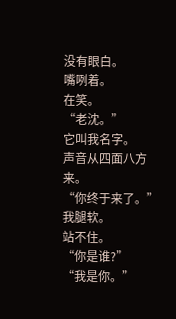没有眼白。
嘴咧着。
在笑。
“老沈。”
它叫我名字。
声音从四面八方来。
“你终于来了。”
我腿软。
站不住。
“你是谁?”
“我是你。”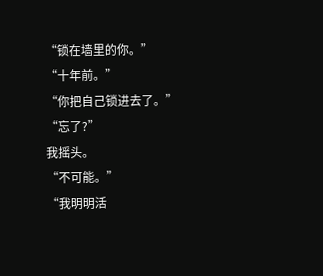“锁在墙里的你。”
“十年前。”
“你把自己锁进去了。”
“忘了?”
我摇头。
“不可能。”
“我明明活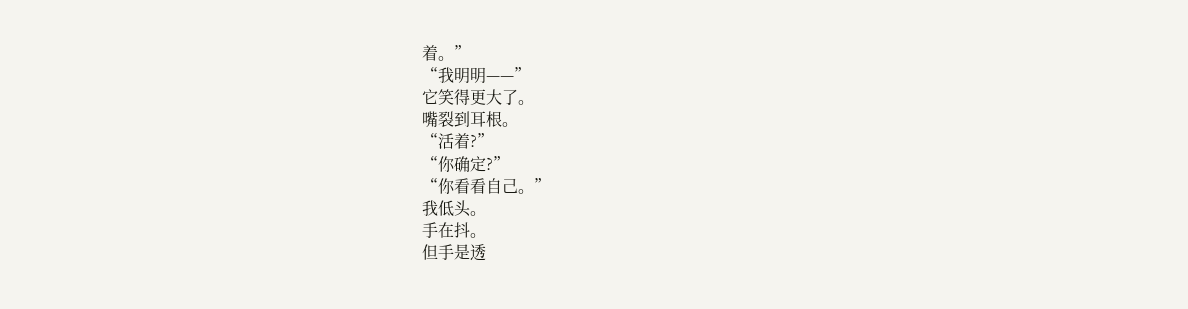着。”
“我明明——”
它笑得更大了。
嘴裂到耳根。
“活着?”
“你确定?”
“你看看自己。”
我低头。
手在抖。
但手是透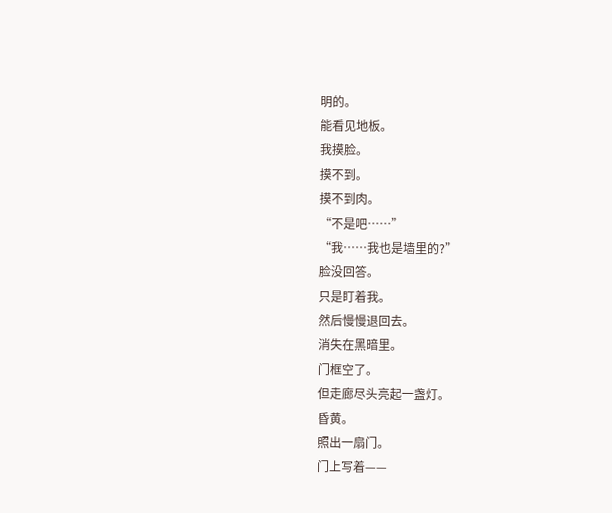明的。
能看见地板。
我摸脸。
摸不到。
摸不到肉。
“不是吧……”
“我……我也是墙里的?”
脸没回答。
只是盯着我。
然后慢慢退回去。
消失在黑暗里。
门框空了。
但走廊尽头亮起一盏灯。
昏黄。
照出一扇门。
门上写着——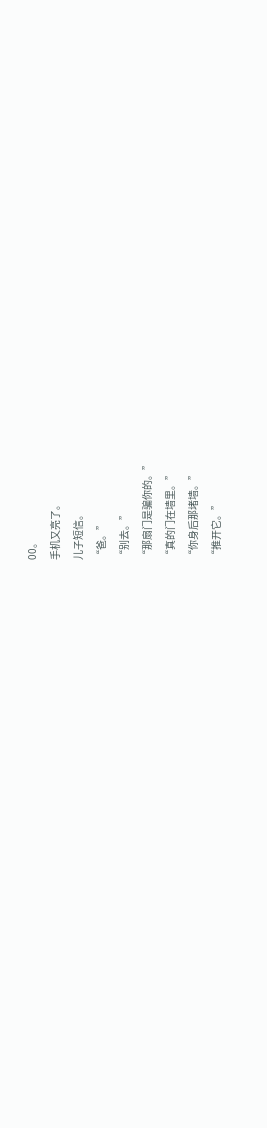00。
手机又亮了。
儿子短信。
“爸。”
“别去。”
“那扇门是骗你的。”
“真的门在墙里。”
“你身后那堵墙。”
“推开它。”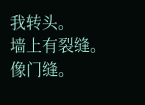我转头。
墙上有裂缝。
像门缝。